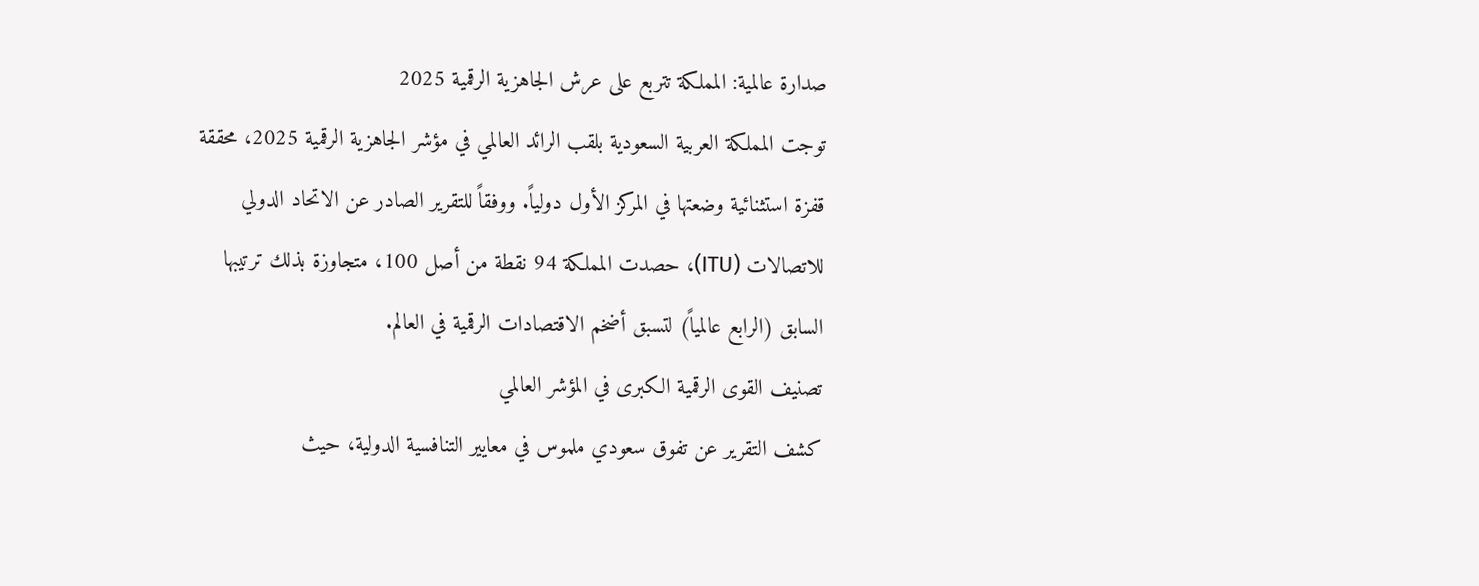صدارة عالمية: المملكة تتربع على عرش الجاهزية الرقمية 2025
توجت المملكة العربية السعودية بلقب الرائد العالمي في مؤشر الجاهزية الرقمية 2025، محققة قفزة استثنائية وضعتها في المركز الأول دولياً. ووفقاً للتقرير الصادر عن الاتحاد الدولي للاتصالات (ITU)، حصدت المملكة 94 نقطة من أصل 100، متجاوزة بذلك ترتيبها السابق (الرابع عالمياً) لتسبق أضخم الاقتصادات الرقمية في العالم.
تصنيف القوى الرقمية الكبرى في المؤشر العالمي
كشف التقرير عن تفوق سعودي ملموس في معايير التنافسية الدولية، حيث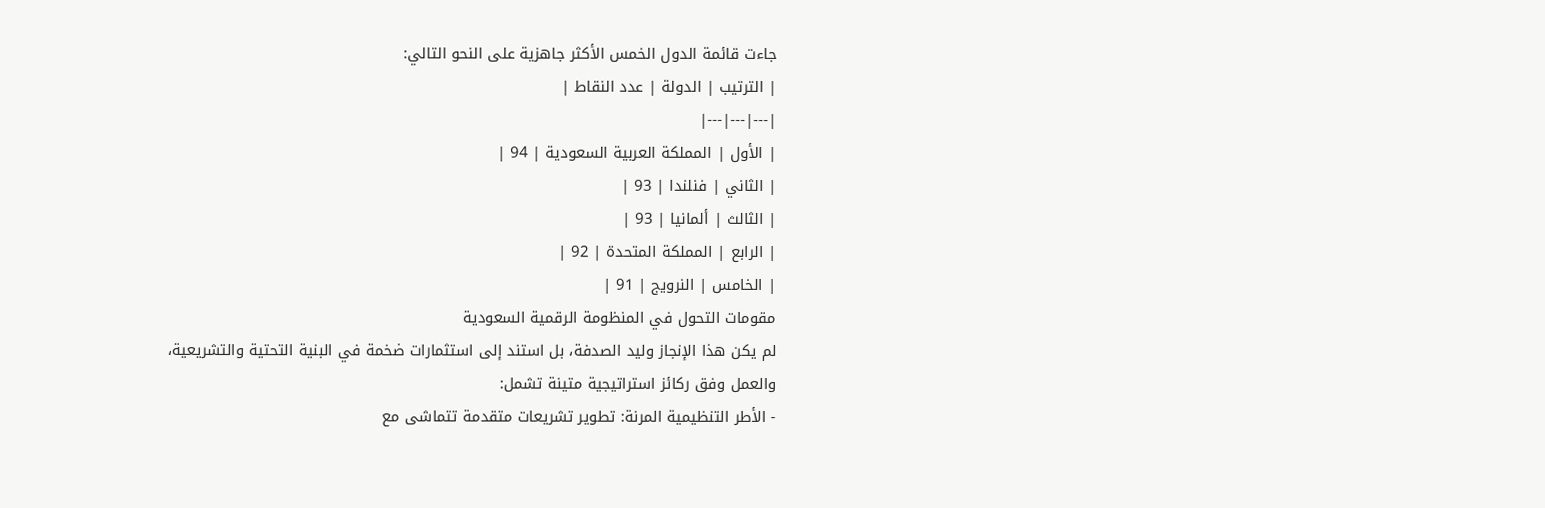جاءت قائمة الدول الخمس الأكثر جاهزية على النحو التالي:
| الترتيب | الدولة | عدد النقاط |
|---|---|---|
| الأول | المملكة العربية السعودية | 94 |
| الثاني | فنلندا | 93 |
| الثالث | ألمانيا | 93 |
| الرابع | المملكة المتحدة | 92 |
| الخامس | النرويج | 91 |
مقومات التحول في المنظومة الرقمية السعودية
لم يكن هذا الإنجاز وليد الصدفة، بل استند إلى استثمارات ضخمة في البنية التحتية والتشريعية، والعمل وفق ركائز استراتيجية متينة تشمل:
- الأطر التنظيمية المرنة: تطوير تشريعات متقدمة تتماشى مع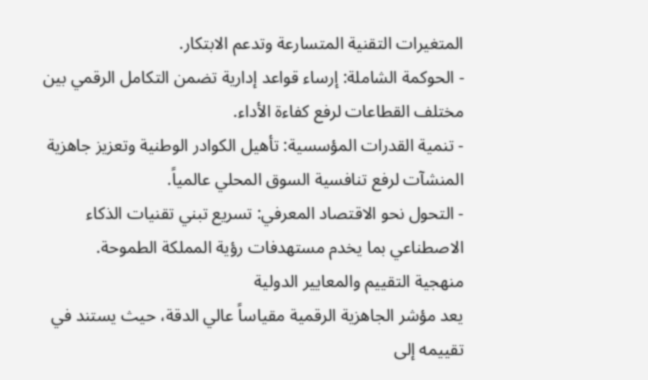المتغيرات التقنية المتسارعة وتدعم الابتكار.
- الحوكمة الشاملة: إرساء قواعد إدارية تضمن التكامل الرقمي بين مختلف القطاعات لرفع كفاءة الأداء.
- تنمية القدرات المؤسسية: تأهيل الكوادر الوطنية وتعزيز جاهزية المنشآت لرفع تنافسية السوق المحلي عالمياً.
- التحول نحو الاقتصاد المعرفي: تسريع تبني تقنيات الذكاء الاصطناعي بما يخدم مستهدفات رؤية المملكة الطموحة.
منهجية التقييم والمعايير الدولية
يعد مؤشر الجاهزية الرقمية مقياساً عالي الدقة، حيث يستند في تقييمه إلى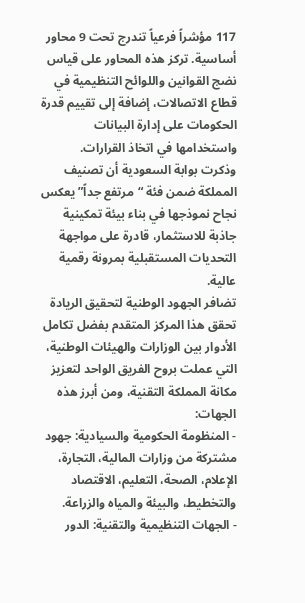117 مؤشراً فرعياً تندرج تحت 9 محاور أساسية. تركز هذه المحاور على قياس نضج القوانين واللوائح التنظيمية في قطاع الاتصالات، إضافة إلى تقييم قدرة الحكومات على إدارة البيانات واستخدامها في اتخاذ القرارات.
وذكرت بوابة السعودية أن تصنيف المملكة ضمن فئة “مرتفع جداً” يعكس نجاح نموذجها في بناء بيئة تمكينية جاذبة للاستثمار، قادرة على مواجهة التحديات المستقبلية بمرونة رقمية عالية.
تضافر الجهود الوطنية لتحقيق الريادة
تحقق هذا المركز المتقدم بفضل تكامل الأدوار بين الوزارات والهيئات الوطنية، التي عملت بروح الفريق الواحد لتعزيز مكانة المملكة التقنية، ومن أبرز هذه الجهات:
- المنظومة الحكومية والسيادية: جهود مشتركة من وزارات المالية، التجارة، الإعلام، الصحة، التعليم، الاقتصاد والتخطيط، والبيئة والمياه والزراعة.
- الجهات التنظيمية والتقنية: الدور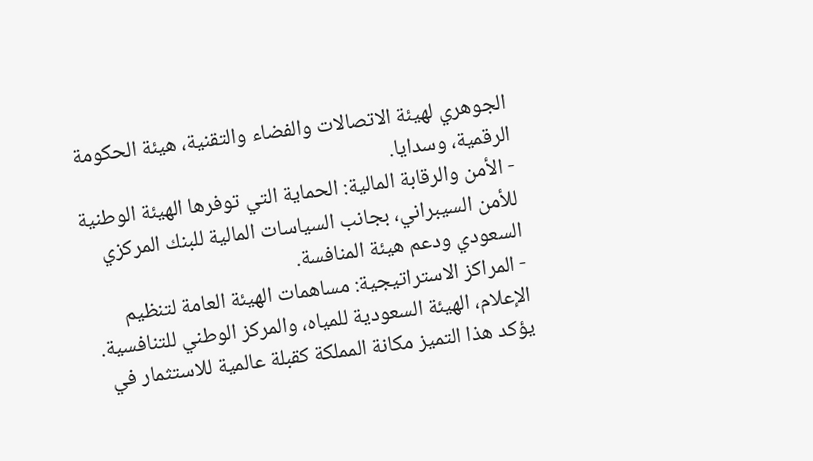الجوهري لهيئة الاتصالات والفضاء والتقنية، هيئة الحكومة الرقمية، وسدايا.
- الأمن والرقابة المالية: الحماية التي توفرها الهيئة الوطنية للأمن السيبراني، بجانب السياسات المالية للبنك المركزي السعودي ودعم هيئة المنافسة.
- المراكز الاستراتيجية: مساهمات الهيئة العامة لتنظيم الإعلام، الهيئة السعودية للمياه، والمركز الوطني للتنافسية.
يؤكد هذا التميز مكانة المملكة كقبلة عالمية للاستثمار في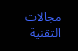مجالات التقنية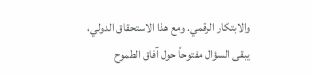والابتكار الرقمي. ومع هذا الاستحقاق الدولي، يبقى السؤال مفتوحاً حول آفاق الطموح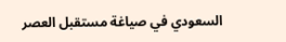السعودي في صياغة مستقبل العصر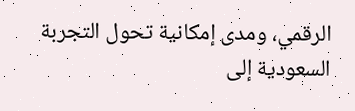الرقمي، ومدى إمكانية تحول التجربة السعودية إلى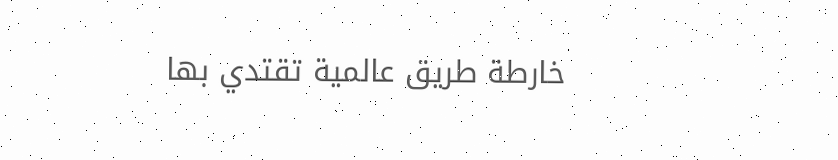خارطة طريق عالمية تقتدي بها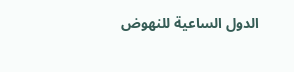الدول الساعية للنهوض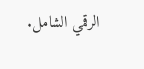الرقمي الشامل.